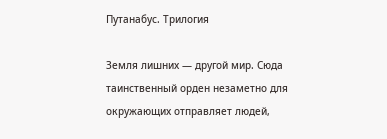Путанабус. Трилогия

Земля лишних — другой мир. Сюда таинственный орден незаметно для окружающих отправляет людей,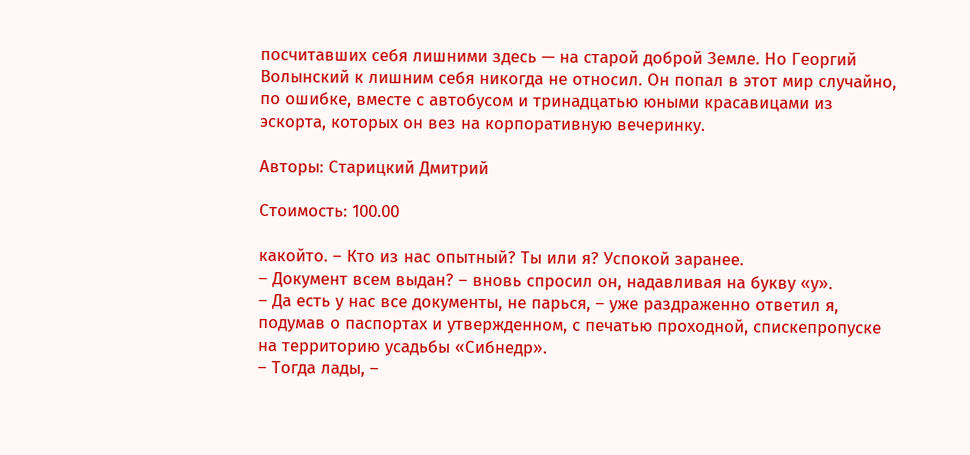посчитавших себя лишними здесь — на старой доброй Земле. Но Георгий Волынский к лишним себя никогда не относил. Он попал в этот мир случайно, по ошибке, вместе с автобусом и тринадцатью юными красавицами из эскорта, которых он вез на корпоративную вечеринку.

Авторы: Старицкий Дмитрий

Стоимость: 100.00

какойто. – Кто из нас опытный? Ты или я? Успокой заранее.
– Документ всем выдан? – вновь спросил он, надавливая на букву «у».
– Да есть у нас все документы, не парься, – уже раздраженно ответил я, подумав о паспортах и утвержденном, с печатью проходной, спискепропуске на территорию усадьбы «Сибнедр».
– Тогда лады, –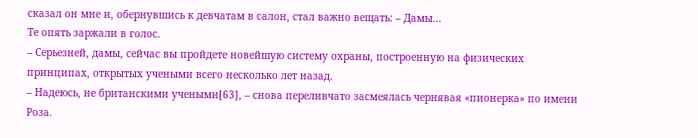сказал он мне и, обернувшись к девчатам в салон, стал важно вещать: – Дамы…
Те опять заржали в голос.
– Серьезней, дамы, сейчас вы пройдете новейшую систему охраны, построенную на физических принципах, открытых учеными всего несколько лет назад.
– Надеюсь, не британскими учеными[63], – снова переливчато засмеялась чернявая «пионерка» по имени Роза.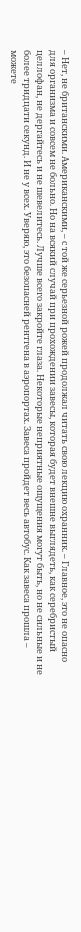– Нет, не британскими. Американскими, – с той же серьезной рожей продолжал читать свою лекцию охранник. – Главное, это не опасно для организма и совсем не больно. Но на всякий случай при прохождении завесы, которая будет внешне выглядеть, как серебристый целлофан, не дергайтесь и не шевелитесь. Лучше всего закройте глаза. Некоторые неприятные ощущения могут быть, но не сильные и не более тридцати секунд. И не у всех. Уверяю, это безопасней рентгена в аэропортах. Завеса пройдет весь автобус. Как завеса прошла – можете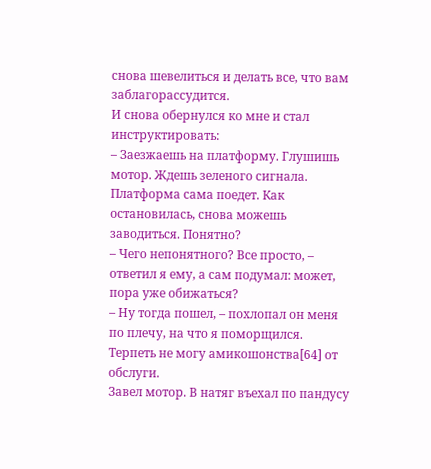снова шевелиться и делать все, что вам заблагорассудится.
И снова обернулся ко мне и стал инструктировать:
– Заезжаешь на платформу. Глушишь мотор. Ждешь зеленого сигнала. Платформа сама поедет. Как остановилась, снова можешь заводиться. Понятно?
– Чего непонятного? Все просто, – ответил я ему, а сам подумал: может, пора уже обижаться?
– Ну тогда пошел, – похлопал он меня по плечу, на что я поморщился. Терпеть не могу амикошонства[64] от обслуги.
Завел мотор. В натяг въехал по пандусу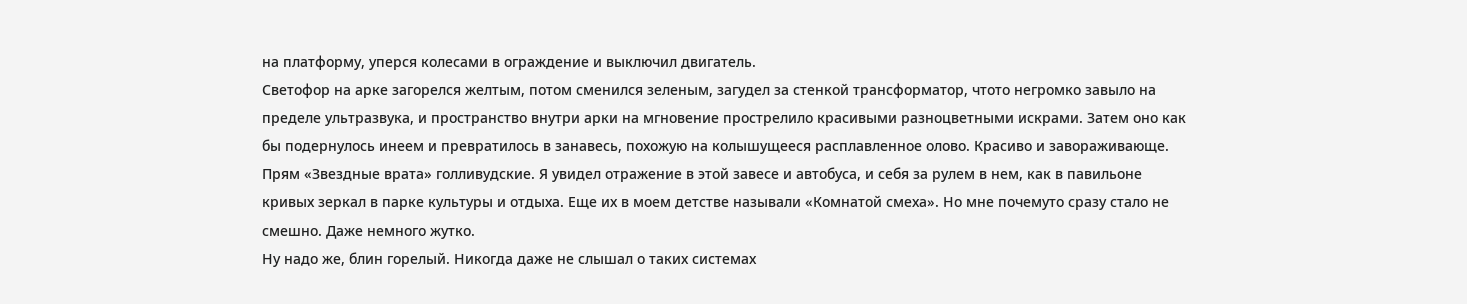на платформу, уперся колесами в ограждение и выключил двигатель.
Светофор на арке загорелся желтым, потом сменился зеленым, загудел за стенкой трансформатор, чтото негромко завыло на пределе ультразвука, и пространство внутри арки на мгновение прострелило красивыми разноцветными искрами. Затем оно как бы подернулось инеем и превратилось в занавесь, похожую на колышущееся расплавленное олово. Красиво и завораживающе. Прям «Звездные врата» голливудские. Я увидел отражение в этой завесе и автобуса, и себя за рулем в нем, как в павильоне кривых зеркал в парке культуры и отдыха. Еще их в моем детстве называли «Комнатой смеха». Но мне почемуто сразу стало не смешно. Даже немного жутко.
Ну надо же, блин горелый. Никогда даже не слышал о таких системах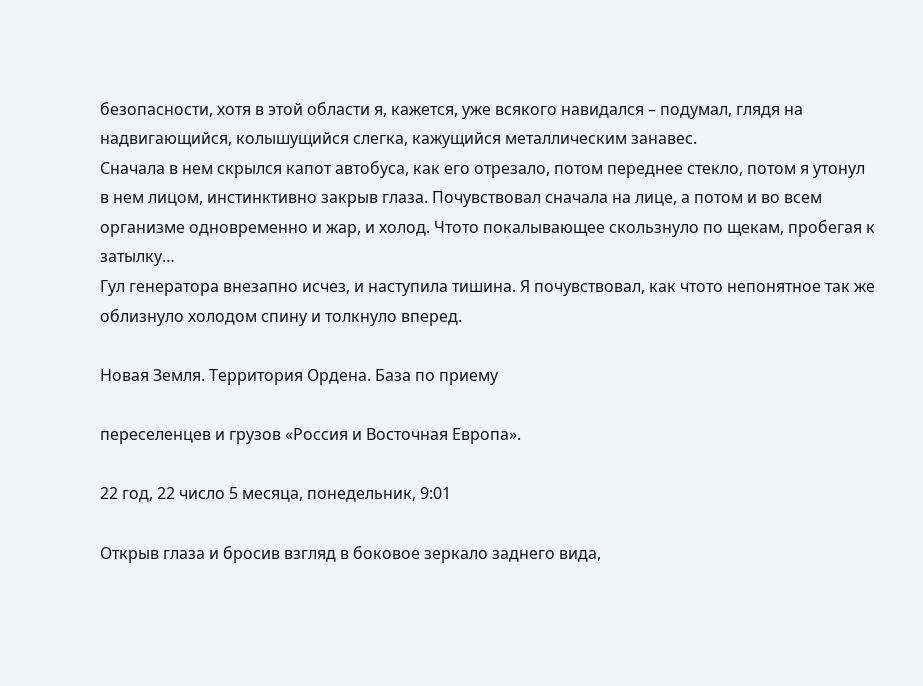безопасности, хотя в этой области я, кажется, уже всякого навидался – подумал, глядя на надвигающийся, колышущийся слегка, кажущийся металлическим занавес.
Сначала в нем скрылся капот автобуса, как его отрезало, потом переднее стекло, потом я утонул в нем лицом, инстинктивно закрыв глаза. Почувствовал сначала на лице, а потом и во всем организме одновременно и жар, и холод. Чтото покалывающее скользнуло по щекам, пробегая к затылку…
Гул генератора внезапно исчез, и наступила тишина. Я почувствовал, как чтото непонятное так же облизнуло холодом спину и толкнуло вперед.

Новая Земля. Территория Ордена. База по приему

переселенцев и грузов «Россия и Восточная Европа».

22 год, 22 число 5 месяца, понедельник, 9:01

Открыв глаза и бросив взгляд в боковое зеркало заднего вида,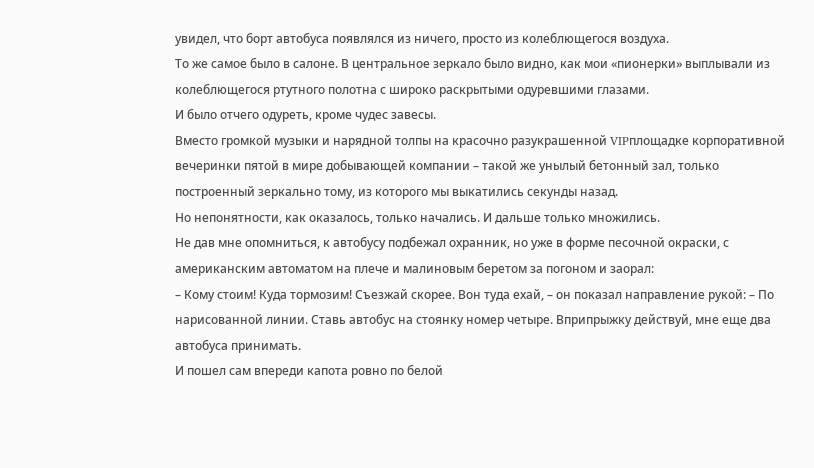увидел, что борт автобуса появлялся из ничего, просто из колеблющегося воздуха.
То же самое было в салоне. В центральное зеркало было видно, как мои «пионерки» выплывали из колеблющегося ртутного полотна с широко раскрытыми одуревшими глазами.
И было отчего одуреть, кроме чудес завесы.
Вместо громкой музыки и нарядной толпы на красочно разукрашенной VIPплощадке корпоративной вечеринки пятой в мире добывающей компании – такой же унылый бетонный зал, только построенный зеркально тому, из которого мы выкатились секунды назад.
Но непонятности, как оказалось, только начались. И дальше только множились.
Не дав мне опомниться, к автобусу подбежал охранник, но уже в форме песочной окраски, с американским автоматом на плече и малиновым беретом за погоном и заорал:
– Кому стоим! Куда тормозим! Съезжай скорее. Вон туда ехай, – он показал направление рукой: – По нарисованной линии. Ставь автобус на стоянку номер четыре. Вприпрыжку действуй, мне еще два автобуса принимать.
И пошел сам впереди капота ровно по белой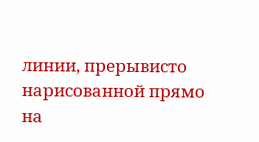линии, прерывисто нарисованной прямо на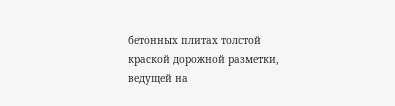бетонных плитах толстой краской дорожной разметки, ведущей на